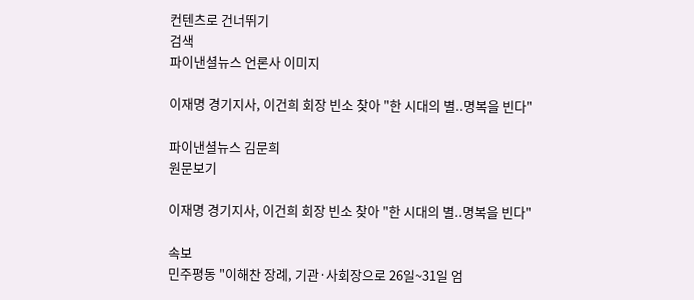컨텐츠로 건너뛰기
검색
파이낸셜뉴스 언론사 이미지

이재명 경기지사, 이건희 회장 빈소 찾아 "한 시대의 별..명복을 빈다"

파이낸셜뉴스 김문희
원문보기

이재명 경기지사, 이건희 회장 빈소 찾아 "한 시대의 별..명복을 빈다"

속보
민주평동 "이해찬 장례, 기관·사회장으로 26일~31일 엄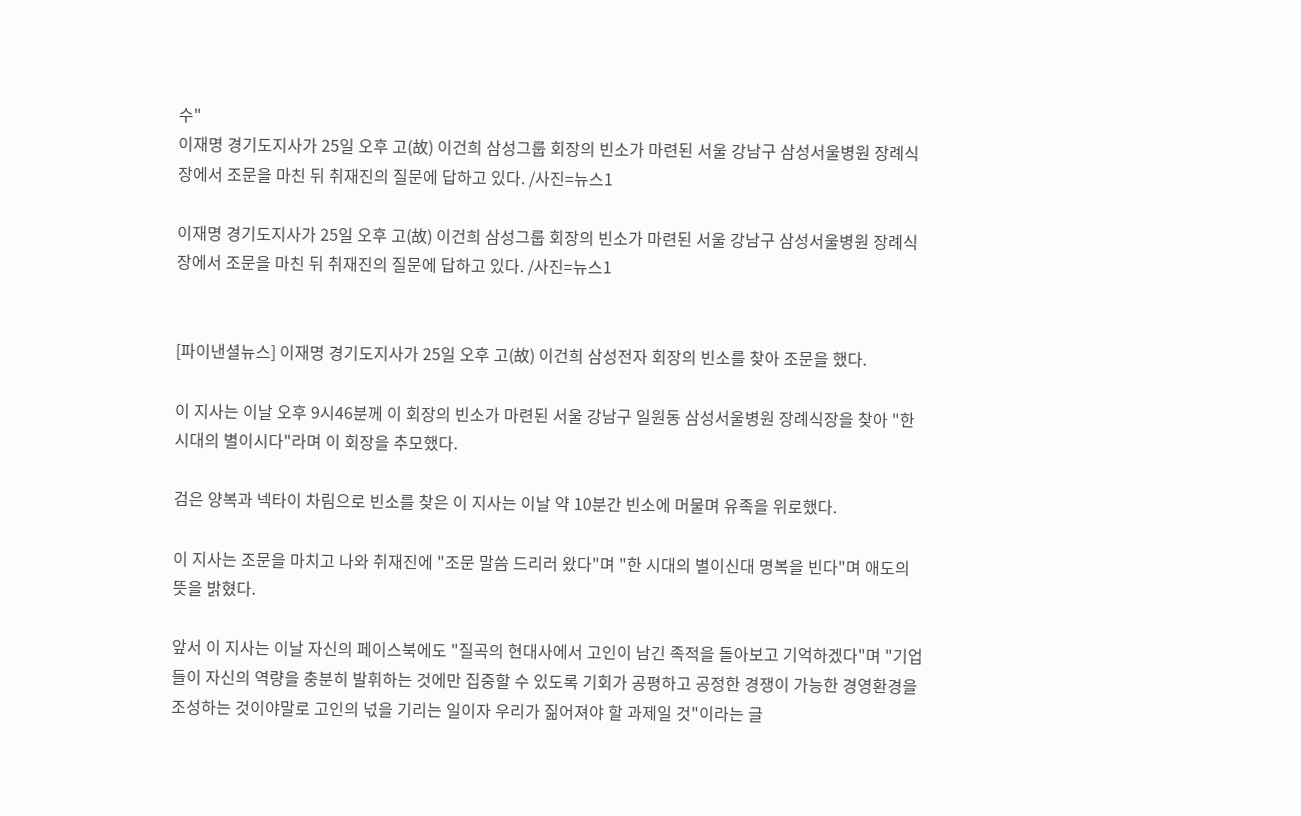수"
이재명 경기도지사가 25일 오후 고(故) 이건희 삼성그룹 회장의 빈소가 마련된 서울 강남구 삼성서울병원 장례식장에서 조문을 마친 뒤 취재진의 질문에 답하고 있다. /사진=뉴스1

이재명 경기도지사가 25일 오후 고(故) 이건희 삼성그룹 회장의 빈소가 마련된 서울 강남구 삼성서울병원 장례식장에서 조문을 마친 뒤 취재진의 질문에 답하고 있다. /사진=뉴스1


[파이낸셜뉴스] 이재명 경기도지사가 25일 오후 고(故) 이건희 삼성전자 회장의 빈소를 찾아 조문을 했다.

이 지사는 이날 오후 9시46분께 이 회장의 빈소가 마련된 서울 강남구 일원동 삼성서울병원 장례식장을 찾아 "한 시대의 별이시다"라며 이 회장을 추모했다.

검은 양복과 넥타이 차림으로 빈소를 찾은 이 지사는 이날 약 10분간 빈소에 머물며 유족을 위로했다.

이 지사는 조문을 마치고 나와 취재진에 "조문 말씀 드리러 왔다"며 "한 시대의 별이신대 명복을 빈다"며 애도의 뜻을 밝혔다.

앞서 이 지사는 이날 자신의 페이스북에도 "질곡의 현대사에서 고인이 남긴 족적을 돌아보고 기억하겠다"며 "기업들이 자신의 역량을 충분히 발휘하는 것에만 집중할 수 있도록 기회가 공평하고 공정한 경쟁이 가능한 경영환경을 조성하는 것이야말로 고인의 넋을 기리는 일이자 우리가 짊어져야 할 과제일 것"이라는 글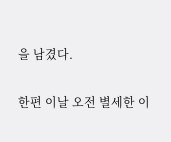을 남겼다.

한편 이날 오전 별세한 이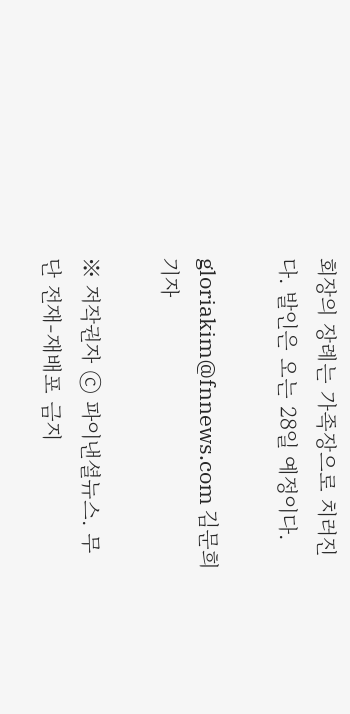회장의 장례는 가족장으로 치러진다. 발인은 오는 28일 예정이다.

gloriakim@fnnews.com 김문희 기자

※ 저작권자 ⓒ 파이낸셜뉴스. 무단 전재-재배포 금지